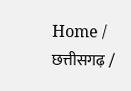Home / छत्तीसगढ़ /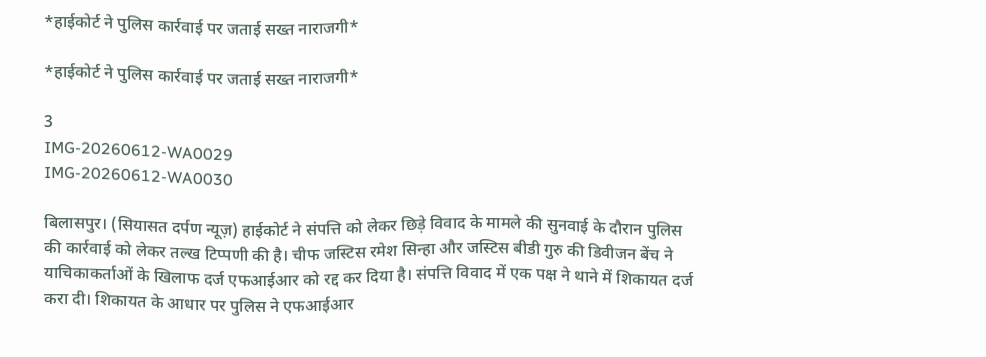*हाईकोर्ट ने पुलिस कार्रवाई पर जताई सख्त नाराजगी*

*हाईकोर्ट ने पुलिस कार्रवाई पर जताई सख्त नाराजगी*

3
IMG-20260612-WA0029
IMG-20260612-WA0030

बिलासपुर। (सियासत दर्पण न्यूज़) हाईकोर्ट ने संपत्ति को लेकर छिड़े विवाद के मामले की सुनवाई के दौरान पुलिस की कार्रवाई को लेकर तल्ख टिप्पणी की है। चीफ जस्टिस रमेश सिन्हा और जस्टिस बीडी गुरु की डिवीजन बेंच ने याचिकाकर्ताओं के खिलाफ दर्ज एफआईआर को रद्द कर दिया है। संपत्ति विवाद में एक पक्ष ने थाने में शिकायत दर्ज करा दी। शिकायत के आधार पर पुलिस ने एफआईआर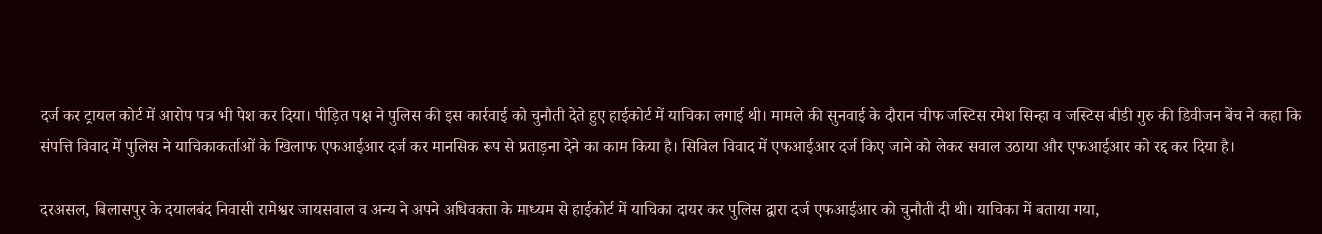दर्ज कर ट्रायल कोर्ट में आरोप पत्र भी पेश कर दिया। पीड़ित पक्ष ने पुलिस की इस कार्रवाई को चुनौती देते हुए हाईकोर्ट में याचिका लगाई थी। मामले की सुनवाई के दौरान चीफ जस्टिस रमेश सिन्हा व जस्टिस बीडी गुरु की डिवीजन बेंच ने कहा कि संपत्ति विवाद में पुलिस ने याचिकाकर्ताओं के खिलाफ एफआईआर दर्ज कर मानसिक रूप से प्रताड़ना देने का काम किया है। सिविल विवाद में एफआईआर दर्ज किए जाने को लेकर सवाल उठाया और एफआईआर को रद्द कर दिया है।

दरअसल, बिलासपुर के दयालबंद निवासी रामेश्वर जायसवाल व अन्य ने अपने अधिवक्ता के माध्यम से हाईकोर्ट में याचिका दायर कर पुलिस द्वारा दर्ज एफआईआर को चुनौती दी थी। याचिका में बताया गया,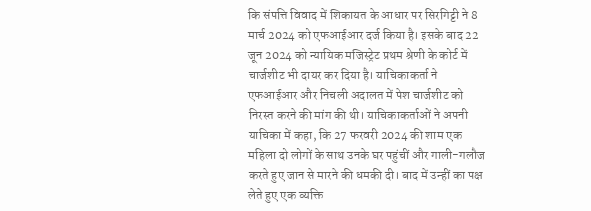कि संपत्ति विवाद में शिकायत के आधार पर सिरगिट्टी ने 8 मार्च 2024 को एफआईआर दर्ज किया है। इसके बाद 22 जून 2024 को न्यायिक मजिस्ट्रेट प्रथम श्रेणी के कोर्ट में चार्जशीट भी दायर कर दिया है। याचिकाकर्ता ने एफआईआर और निचली अदालत में पेश चार्जशीट को निरस्त करने की मांग की थी। याचिकाकर्ताओं ने अपनी याचिका में कहा, कि 27 फरवरी 2024 की शाम एक महिला दो लोगों के साथ उनके घर पहुंचीं और गाली-गलौज करते हुए जान से मारने की धमकी दी। बाद में उन्हीं का पक्ष लेते हुए एक व्यक्ति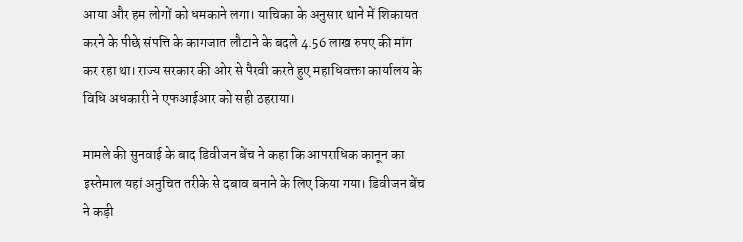आया और हम लोगों को धमकाने लगा। याचिका के अनुसार थाने में शिकायत करने के पीछे संपत्ति के कागजात लौटाने के बदले 4.56 लाख रुपए की मांग कर रहा था। राज्य सरकार की ओर से पैरवी करते हुए महाधिवक्ता कार्यालय के विधि अधकारी ने एफआईआर को सही ठहराया।

मामले की सुनवाई के बाद डिवीजन बेंच ने कहा कि आपराधिक कानून का इस्तेमाल यहां अनुचित तरीके से दबाव बनाने के लिए किया गया। डिवीजन बेंच ने कड़ी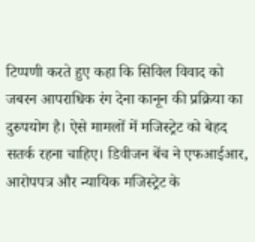टिप्पणी करते हुए कहा कि सिविल विवाद को जबरन आपराधिक रंग देना कानून की प्रक्रिया का दुरुपयोग है। ऐसे मामलों में मजिस्ट्रेट को बेहद सतर्क रहना चाहिए। डिवीजन बेंच ने एफआईआर, आरोपपत्र और न्यायिक मजिस्ट्रेट के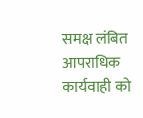समक्ष लंबित आपराधिक कार्यवाही को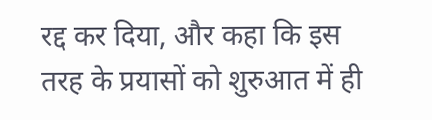रद्द कर दिया, और कहा कि इस तरह के प्रयासों को शुरुआत में ही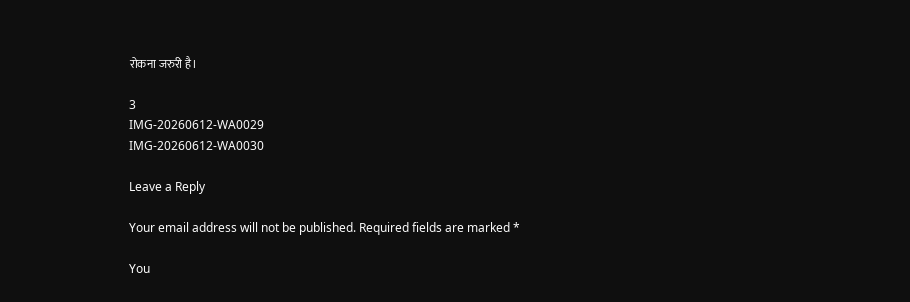रोकना जरुरी है।

3
IMG-20260612-WA0029
IMG-20260612-WA0030

Leave a Reply

Your email address will not be published. Required fields are marked *

You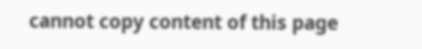cannot copy content of this page